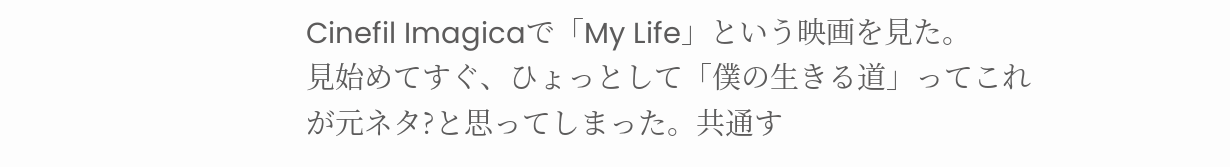Cinefil Imagicaで「My Life」という映画を見た。
見始めてすぐ、ひょっとして「僕の生きる道」ってこれが元ネタ?と思ってしまった。共通す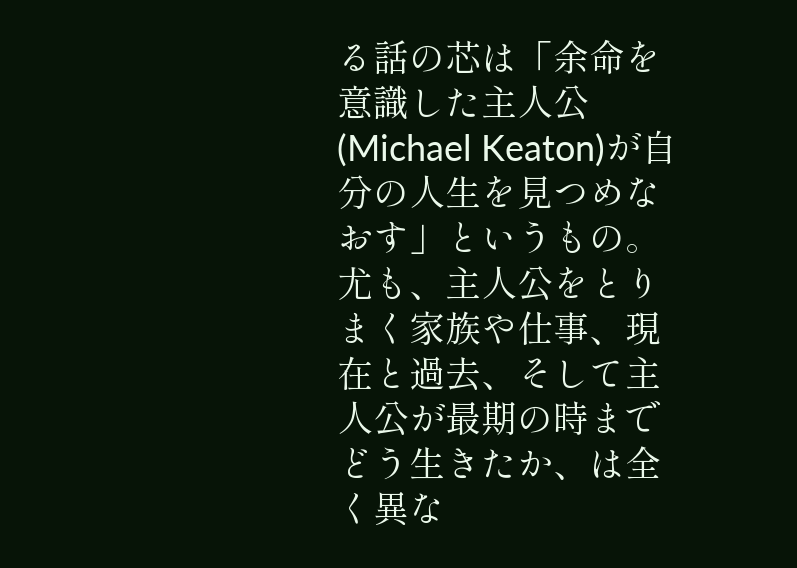る話の芯は「余命を意識した主人公(Michael Keaton)が自分の人生を見つめなおす」というもの。尤も、主人公をとりまく家族や仕事、現在と過去、そして主人公が最期の時までどう生きたか、は全く異な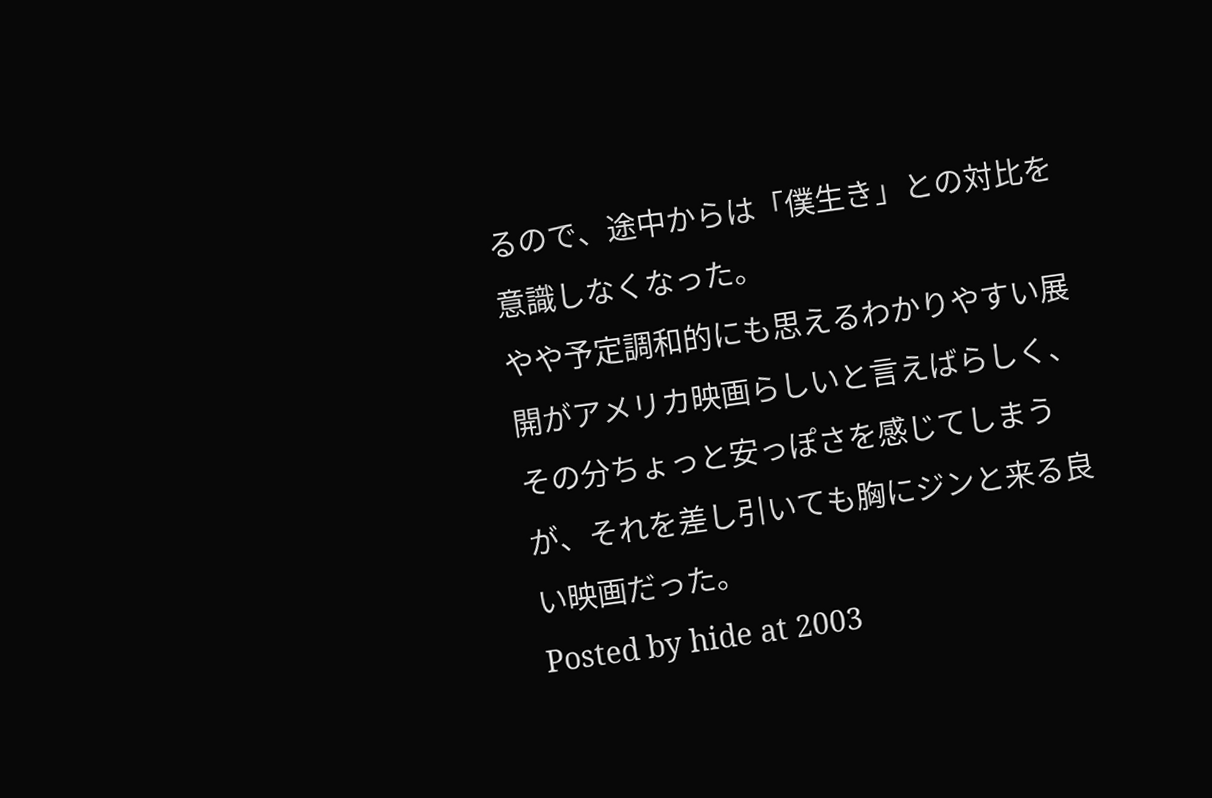るので、途中からは「僕生き」との対比を意識しなくなった。
やや予定調和的にも思えるわかりやすい展開がアメリカ映画らしいと言えばらしく、その分ちょっと安っぽさを感じてしまうが、それを差し引いても胸にジンと来る良い映画だった。
Posted by hide at 2003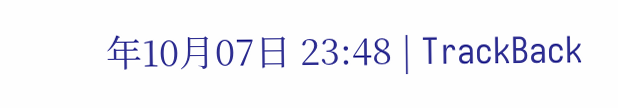年10月07日 23:48 | TrackBack